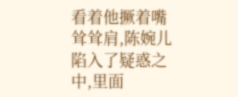看着他撅着嘴耸耸肩,陈婉儿陷入了疑惑之中,里面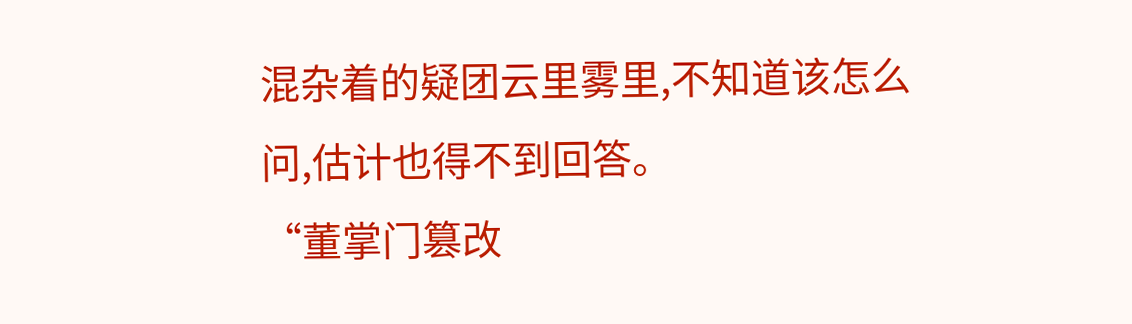混杂着的疑团云里雾里,不知道该怎么问,估计也得不到回答。
“董掌门篡改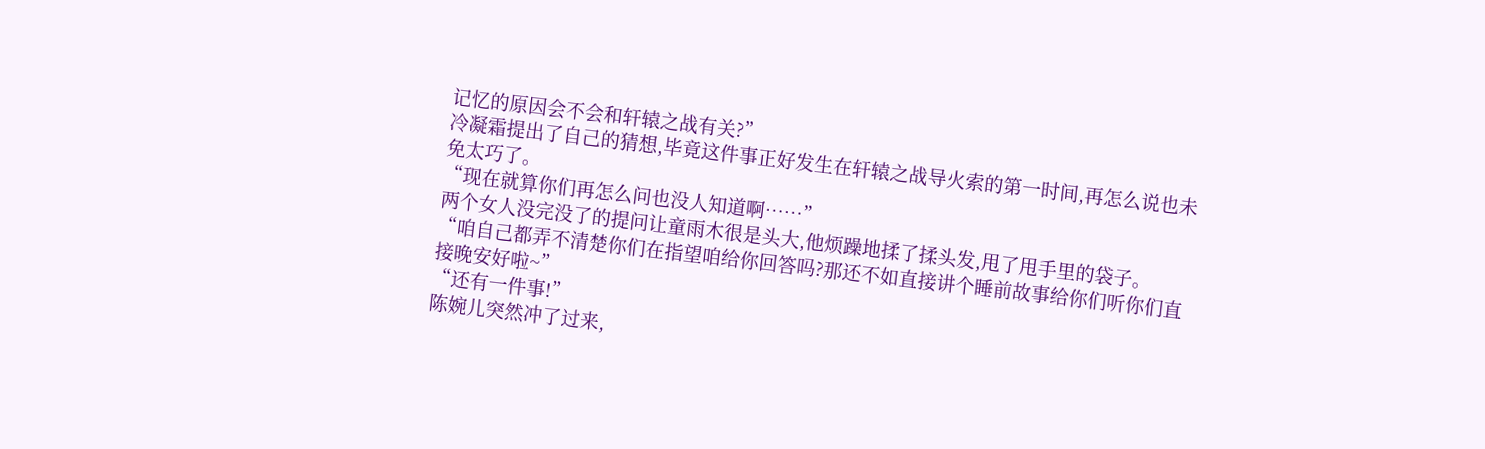记忆的原因会不会和轩辕之战有关?”
冷凝霜提出了自己的猜想,毕竟这件事正好发生在轩辕之战导火索的第一时间,再怎么说也未免太巧了。
“现在就算你们再怎么问也没人知道啊……”
两个女人没完没了的提问让童雨木很是头大,他烦躁地揉了揉头发,甩了甩手里的袋子。
“咱自己都弄不清楚你们在指望咱给你回答吗?那还不如直接讲个睡前故事给你们听你们直接晚安好啦~”
“还有一件事!”
陈婉儿突然冲了过来,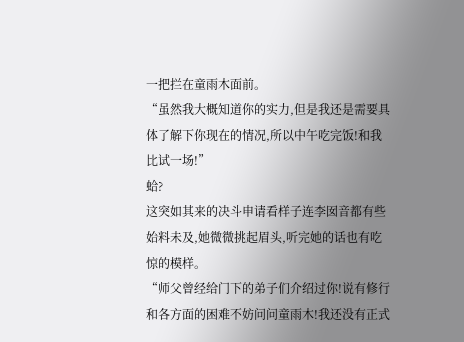一把拦在童雨木面前。
“虽然我大概知道你的实力,但是我还是需要具体了解下你现在的情况,所以中午吃完饭!和我比试一场!”
蛤?
这突如其来的决斗申请看样子连李囡音都有些始料未及,她微微挑起眉头,听完她的话也有吃惊的模样。
“师父曾经给门下的弟子们介绍过你!说有修行和各方面的困难不妨问问童雨木!我还没有正式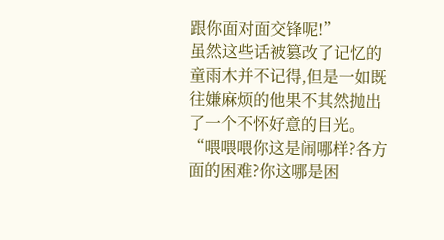跟你面对面交锋呢!”
虽然这些话被篡改了记忆的童雨木并不记得,但是一如既往嫌麻烦的他果不其然抛出了一个不怀好意的目光。
“喂喂喂你这是闹哪样?各方面的困难?你这哪是困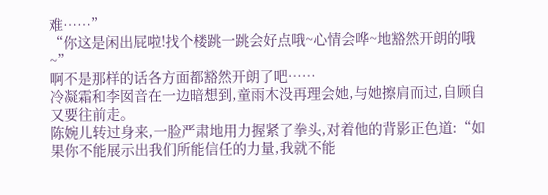难……”
“你这是闲出屁啦!找个楼跳一跳会好点哦~心情会哗~地豁然开朗的哦~”
啊不是那样的话各方面都豁然开朗了吧……
冷凝霜和李囡音在一边暗想到,童雨木没再理会她,与她擦肩而过,自顾自又要往前走。
陈婉儿转过身来,一脸严肃地用力握紧了拳头,对着他的背影正色道:“如果你不能展示出我们所能信任的力量,我就不能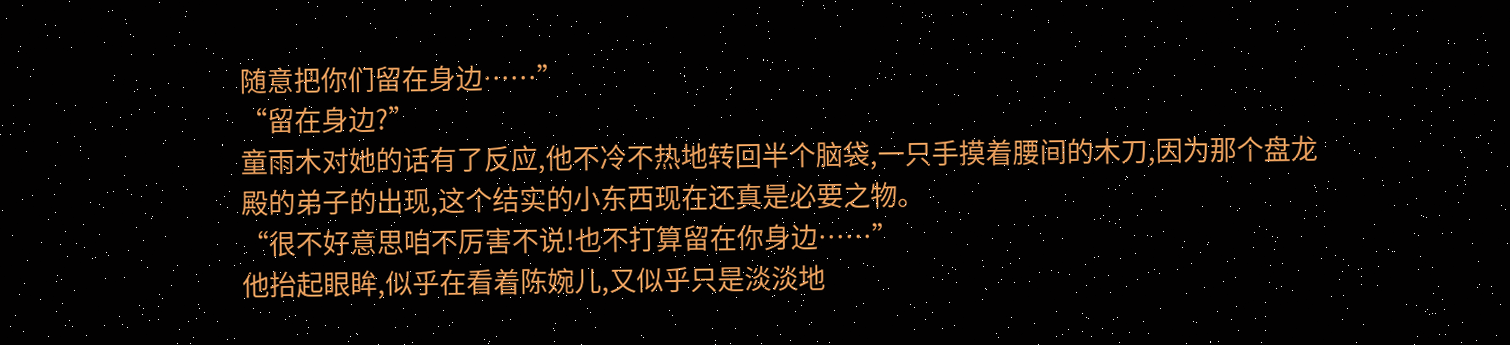随意把你们留在身边……”
“留在身边?”
童雨木对她的话有了反应,他不冷不热地转回半个脑袋,一只手摸着腰间的木刀,因为那个盘龙殿的弟子的出现,这个结实的小东西现在还真是必要之物。
“很不好意思咱不厉害不说!也不打算留在你身边……”
他抬起眼眸,似乎在看着陈婉儿,又似乎只是淡淡地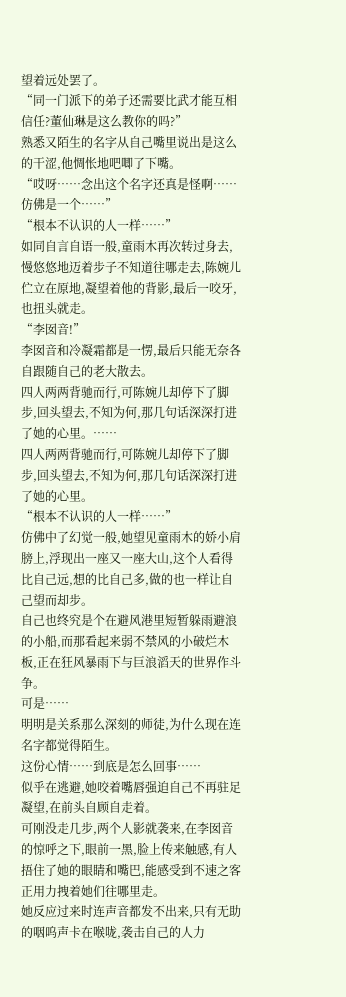望着远处罢了。
“同一门派下的弟子还需要比武才能互相信任?董仙琳是这么教你的吗?”
熟悉又陌生的名字从自己嘴里说出是这么的干涩,他惆怅地吧唧了下嘴。
“哎呀……念出这个名字还真是怪啊……仿佛是一个……”
“根本不认识的人一样……”
如同自言自语一般,童雨木再次转过身去,慢悠悠地迈着步子不知道往哪走去,陈婉儿伫立在原地,凝望着他的背影,最后一咬牙,也扭头就走。
“李囡音!”
李囡音和冷凝霜都是一愣,最后只能无奈各自跟随自己的老大散去。
四人两两背驰而行,可陈婉儿却停下了脚步,回头望去,不知为何,那几句话深深打进了她的心里。……
四人两两背驰而行,可陈婉儿却停下了脚步,回头望去,不知为何,那几句话深深打进了她的心里。
“根本不认识的人一样……”
仿佛中了幻觉一般,她望见童雨木的娇小肩膀上,浮现出一座又一座大山,这个人看得比自己远,想的比自己多,做的也一样让自己望而却步。
自己也终究是个在避风港里短暂躲雨避浪的小船,而那看起来弱不禁风的小破烂木板,正在狂风暴雨下与巨浪滔天的世界作斗争。
可是……
明明是关系那么深刻的师徒,为什么现在连名字都觉得陌生。
这份心情……到底是怎么回事……
似乎在逃避,她咬着嘴唇强迫自己不再驻足凝望,在前头自顾自走着。
可刚没走几步,两个人影就袭来,在李囡音的惊呼之下,眼前一黑,脸上传来触感,有人捂住了她的眼睛和嘴巴,能感受到不速之客正用力拽着她们往哪里走。
她反应过来时连声音都发不出来,只有无助的咽呜声卡在喉咙,袭击自己的人力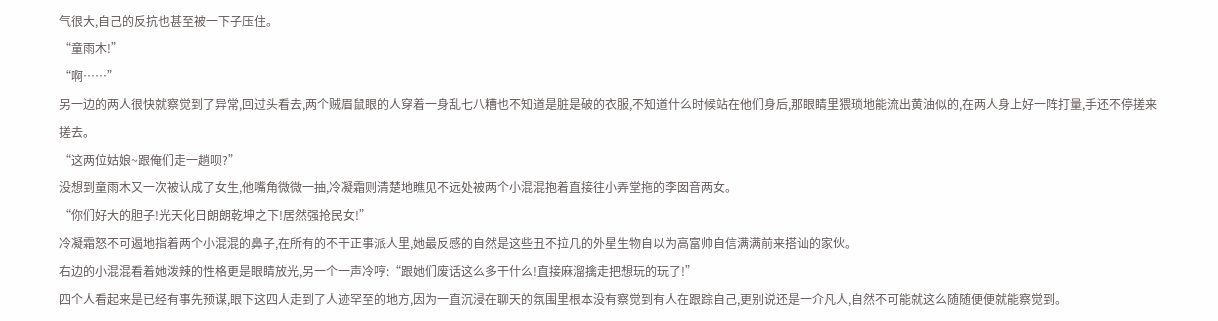气很大,自己的反抗也甚至被一下子压住。
“童雨木!”
“啊……”
另一边的两人很快就察觉到了异常,回过头看去,两个贼眉鼠眼的人穿着一身乱七八糟也不知道是脏是破的衣服,不知道什么时候站在他们身后,那眼睛里猥琐地能流出黄油似的,在两人身上好一阵打量,手还不停搓来搓去。
“这两位姑娘~跟俺们走一趟呗?”
没想到童雨木又一次被认成了女生,他嘴角微微一抽,冷凝霜则清楚地瞧见不远处被两个小混混抱着直接往小弄堂拖的李囡音两女。
“你们好大的胆子!光天化日朗朗乾坤之下!居然强抢民女!”
冷凝霜怒不可遏地指着两个小混混的鼻子,在所有的不干正事派人里,她最反感的自然是这些丑不拉几的外星生物自以为高富帅自信满满前来搭讪的家伙。
右边的小混混看着她泼辣的性格更是眼睛放光,另一个一声冷哼:“跟她们废话这么多干什么!直接麻溜擒走把想玩的玩了!”
四个人看起来是已经有事先预谋,眼下这四人走到了人迹罕至的地方,因为一直沉浸在聊天的氛围里根本没有察觉到有人在跟踪自己,更别说还是一介凡人,自然不可能就这么随随便便就能察觉到。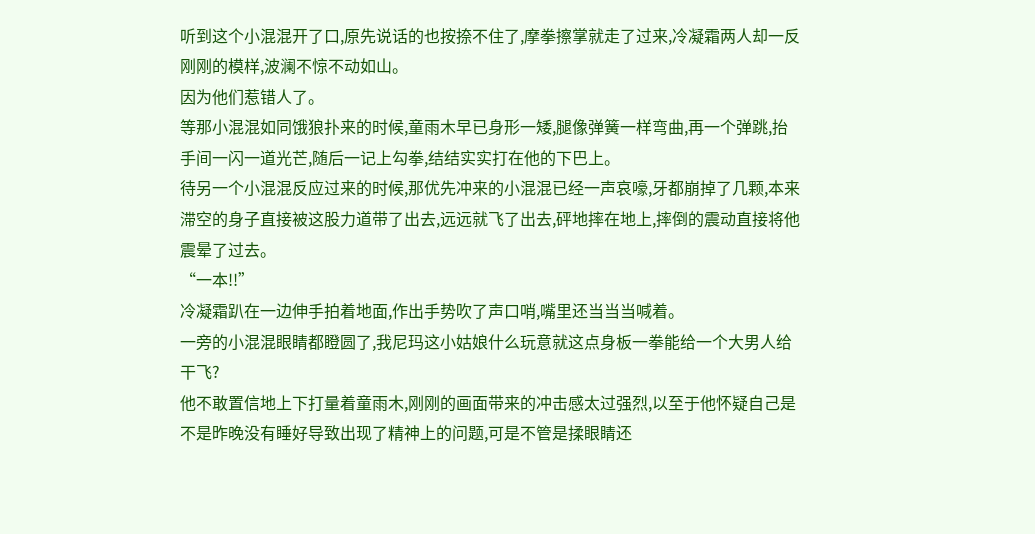听到这个小混混开了口,原先说话的也按捺不住了,摩拳擦掌就走了过来,冷凝霜两人却一反刚刚的模样,波澜不惊不动如山。
因为他们惹错人了。
等那小混混如同饿狼扑来的时候,童雨木早已身形一矮,腿像弹簧一样弯曲,再一个弹跳,抬手间一闪一道光芒,随后一记上勾拳,结结实实打在他的下巴上。
待另一个小混混反应过来的时候,那优先冲来的小混混已经一声哀嚎,牙都崩掉了几颗,本来滞空的身子直接被这股力道带了出去,远远就飞了出去,砰地摔在地上,摔倒的震动直接将他震晕了过去。
“一本!!”
冷凝霜趴在一边伸手拍着地面,作出手势吹了声口哨,嘴里还当当当喊着。
一旁的小混混眼睛都瞪圆了,我尼玛这小姑娘什么玩意就这点身板一拳能给一个大男人给干飞?
他不敢置信地上下打量着童雨木,刚刚的画面带来的冲击感太过强烈,以至于他怀疑自己是不是昨晚没有睡好导致出现了精神上的问题,可是不管是揉眼睛还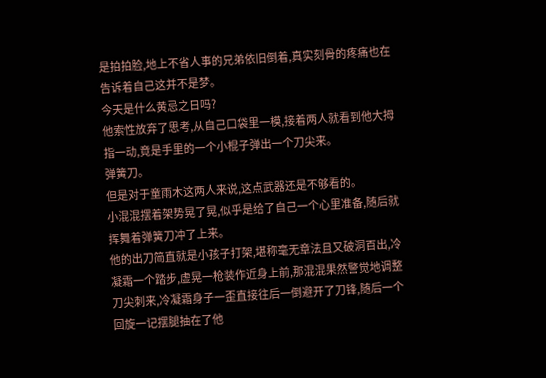是拍拍脸,地上不省人事的兄弟依旧倒着,真实刻骨的疼痛也在告诉着自己这并不是梦。
今天是什么黄忌之日吗?
他索性放弃了思考,从自己口袋里一模,接着两人就看到他大拇指一动,竟是手里的一个小棍子弹出一个刀尖来。
弹簧刀。
但是对于童雨木这两人来说,这点武器还是不够看的。
小混混摆着架势晃了晃,似乎是给了自己一个心里准备,随后就挥舞着弹簧刀冲了上来。
他的出刀简直就是小孩子打架,堪称毫无章法且又破洞百出,冷凝霜一个踏步,虚晃一枪装作近身上前,那混混果然警觉地调整刀尖刺来,冷凝霜身子一歪直接往后一倒避开了刀锋,随后一个回旋一记摆腿抽在了他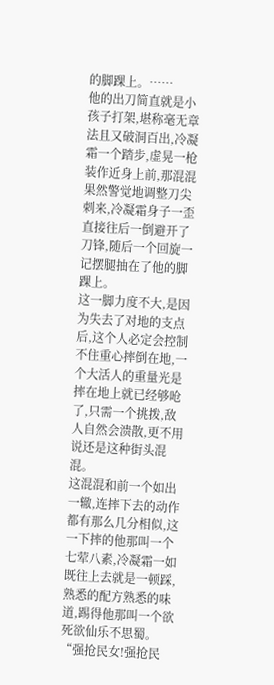的脚踝上。……
他的出刀简直就是小孩子打架,堪称毫无章法且又破洞百出,冷凝霜一个踏步,虚晃一枪装作近身上前,那混混果然警觉地调整刀尖刺来,冷凝霜身子一歪直接往后一倒避开了刀锋,随后一个回旋一记摆腿抽在了他的脚踝上。
这一脚力度不大,是因为失去了对地的支点后,这个人必定会控制不住重心摔倒在地,一个大活人的重量光是摔在地上就已经够呛了,只需一个挑拨,敌人自然会溃散,更不用说还是这种街头混混。
这混混和前一个如出一辙,连摔下去的动作都有那么几分相似,这一下摔的他那叫一个七荤八素,冷凝霜一如既往上去就是一顿踩,熟悉的配方熟悉的味道,踢得他那叫一个欲死欲仙乐不思蜀。
“强抢民女!强抢民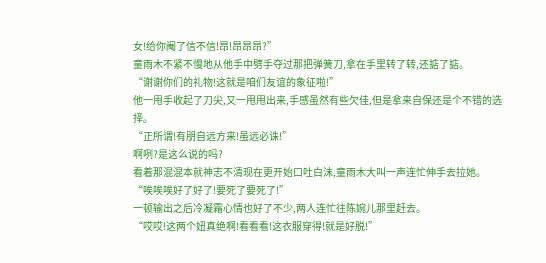女!给你阉了信不信!昂!昂昂昂?”
童雨木不紧不慢地从他手中劈手夺过那把弹簧刀,拿在手里转了转,还掂了掂。
“谢谢你们的礼物!这就是咱们友谊的象征啦!”
他一甩手收起了刀尖,又一甩甩出来,手感虽然有些欠佳,但是拿来自保还是个不错的选择。
“正所谓!有朋自远方来!虽远必诛!”
啊咧?是这么说的吗?
看着那混混本就神志不清现在更开始口吐白沫,童雨木大叫一声连忙伸手去拉她。
“唉唉唉好了好了!要死了要死了!”
一顿输出之后冷凝霜心情也好了不少,两人连忙往陈婉儿那里赶去。
“哎哎!这两个妞真绝啊!看看看!这衣服穿得!就是好脱!”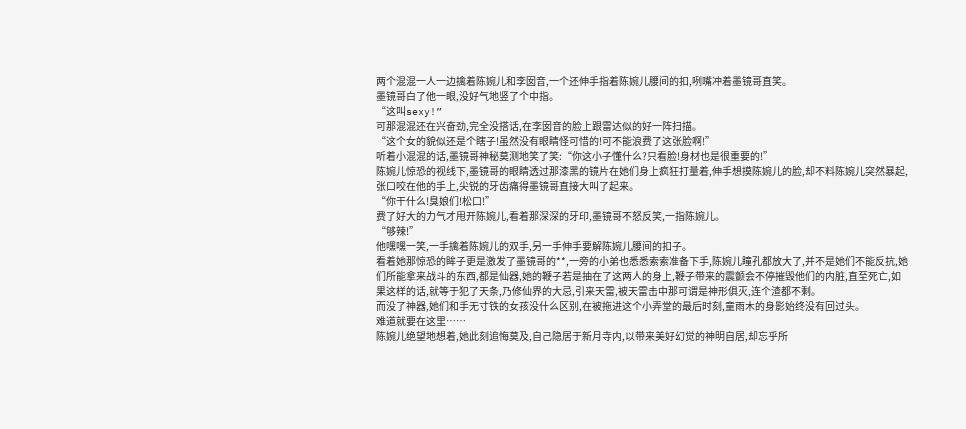两个混混一人一边擒着陈婉儿和李囡音,一个还伸手指着陈婉儿腰间的扣,咧嘴冲着墨镜哥直笑。
墨镜哥白了他一眼,没好气地竖了个中指。
“这叫sexy!”
可那混混还在兴奋劲,完全没搭话,在李囡音的脸上跟雷达似的好一阵扫描。
“这个女的貌似还是个瞎子!虽然没有眼睛怪可惜的!可不能浪费了这张脸啊!”
听着小混混的话,墨镜哥神秘莫测地笑了笑:“你这小子懂什么?只看脸!身材也是很重要的!”
陈婉儿惊恐的视线下,墨镜哥的眼睛透过那漆黑的镜片在她们身上疯狂打量着,伸手想摸陈婉儿的脸,却不料陈婉儿突然暴起,张口咬在他的手上,尖锐的牙齿痛得墨镜哥直接大叫了起来。
“你干什么!臭娘们!松口!”
费了好大的力气才甩开陈婉儿,看着那深深的牙印,墨镜哥不怒反笑,一指陈婉儿。
“够辣!”
他嘿嘿一笑,一手擒着陈婉儿的双手,另一手伸手要解陈婉儿腰间的扣子。
看着她那惊恐的眸子更是激发了墨镜哥的**,一旁的小弟也悉悉索索准备下手,陈婉儿瞳孔都放大了,并不是她们不能反抗,她们所能拿来战斗的东西,都是仙器,她的鞭子若是抽在了这两人的身上,鞭子带来的震颤会不停摧毁他们的内脏,直至死亡,如果这样的话,就等于犯了天条,乃修仙界的大忌,引来天雷,被天雷击中那可谓是神形俱灭,连个渣都不剩。
而没了神器,她们和手无寸铁的女孩没什么区别,在被拖进这个小弄堂的最后时刻,童雨木的身影始终没有回过头。
难道就要在这里……
陈婉儿绝望地想着,她此刻追悔莫及,自己隐居于新月寺内,以带来美好幻觉的神明自居,却忘乎所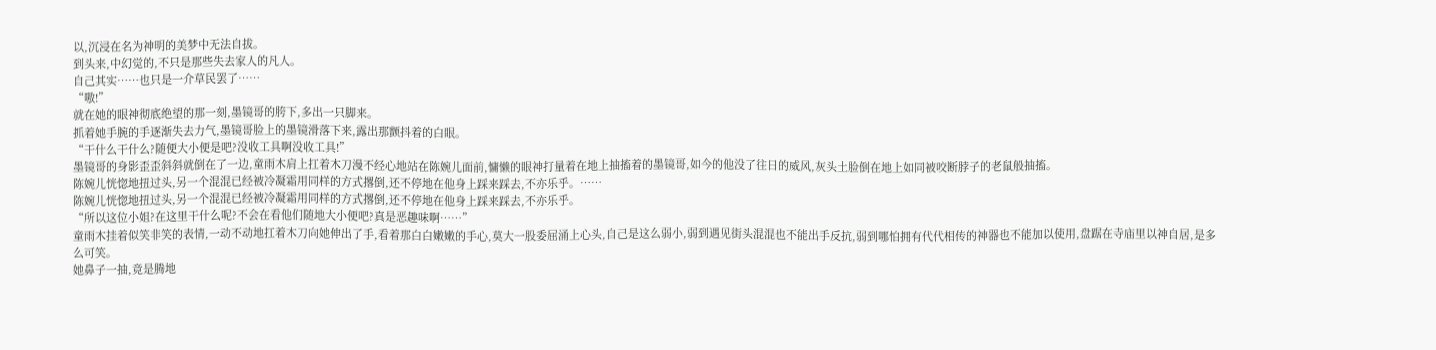以,沉浸在名为神明的美梦中无法自拔。
到头来,中幻觉的,不只是那些失去家人的凡人。
自己其实……也只是一介草民罢了……
“嗷!”
就在她的眼神彻底绝望的那一刻,墨镜哥的胯下,多出一只脚来。
抓着她手腕的手逐渐失去力气,墨镜哥脸上的墨镜滑落下来,露出那颤抖着的白眼。
“干什么干什么?随便大小便是吧?没收工具啊没收工具!”
墨镜哥的身影歪歪斜斜就倒在了一边,童雨木肩上扛着木刀漫不经心地站在陈婉儿面前,慵懒的眼神打量着在地上抽搐着的墨镜哥,如今的他没了往日的威风,灰头土脸倒在地上如同被咬断脖子的老鼠般抽搐。
陈婉儿恍惚地扭过头,另一个混混已经被冷凝霜用同样的方式撂倒,还不停地在他身上踩来踩去,不亦乐乎。……
陈婉儿恍惚地扭过头,另一个混混已经被冷凝霜用同样的方式撂倒,还不停地在他身上踩来踩去,不亦乐乎。
“所以这位小姐?在这里干什么呢?不会在看他们随地大小便吧?真是恶趣味啊……”
童雨木挂着似笑非笑的表情,一动不动地扛着木刀向她伸出了手,看着那白白嫩嫩的手心,莫大一股委屈涌上心头,自己是这么弱小,弱到遇见街头混混也不能出手反抗,弱到哪怕拥有代代相传的神器也不能加以使用,盘踞在寺庙里以神自居,是多么可笑。
她鼻子一抽,竟是腾地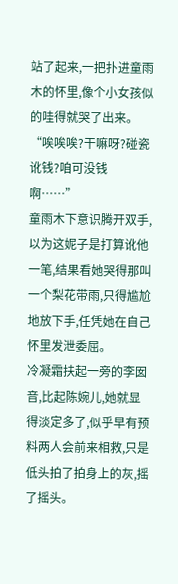站了起来,一把扑进童雨木的怀里,像个小女孩似的哇得就哭了出来。
“唉唉唉?干嘛呀?碰瓷讹钱?咱可没钱啊……”
童雨木下意识腾开双手,以为这妮子是打算讹他一笔,结果看她哭得那叫一个梨花带雨,只得尴尬地放下手,任凭她在自己怀里发泄委屈。
冷凝霜扶起一旁的李囡音,比起陈婉儿,她就显得淡定多了,似乎早有预料两人会前来相救,只是低头拍了拍身上的灰,摇了摇头。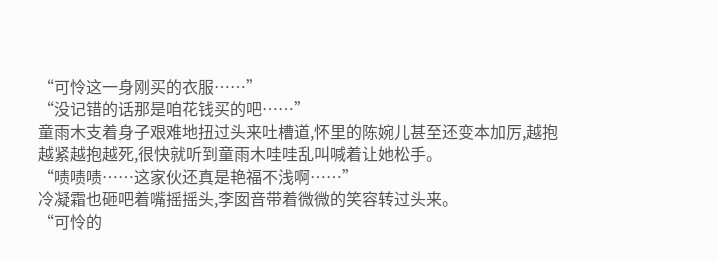“可怜这一身刚买的衣服……”
“没记错的话那是咱花钱买的吧……”
童雨木支着身子艰难地扭过头来吐槽道,怀里的陈婉儿甚至还变本加厉,越抱越紧越抱越死,很快就听到童雨木哇哇乱叫喊着让她松手。
“啧啧啧……这家伙还真是艳福不浅啊……”
冷凝霜也砸吧着嘴摇摇头,李囡音带着微微的笑容转过头来。
“可怜的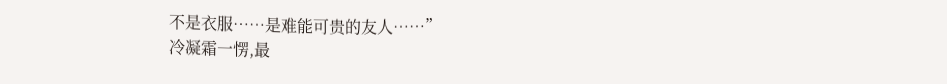不是衣服……是难能可贵的友人……”
冷凝霜一愣,最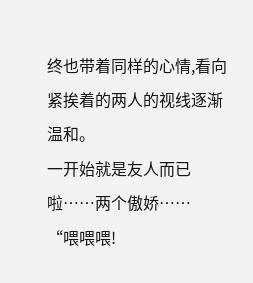终也带着同样的心情,看向紧挨着的两人的视线逐渐温和。
一开始就是友人而已啦……两个傲娇……
“喂喂喂!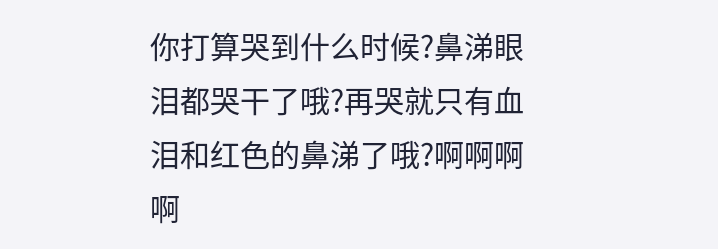你打算哭到什么时候?鼻涕眼泪都哭干了哦?再哭就只有血泪和红色的鼻涕了哦?啊啊啊啊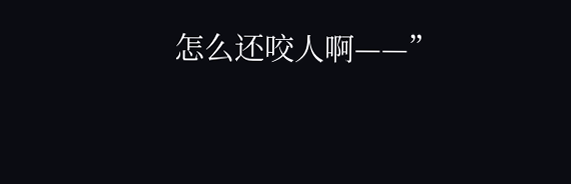怎么还咬人啊——”